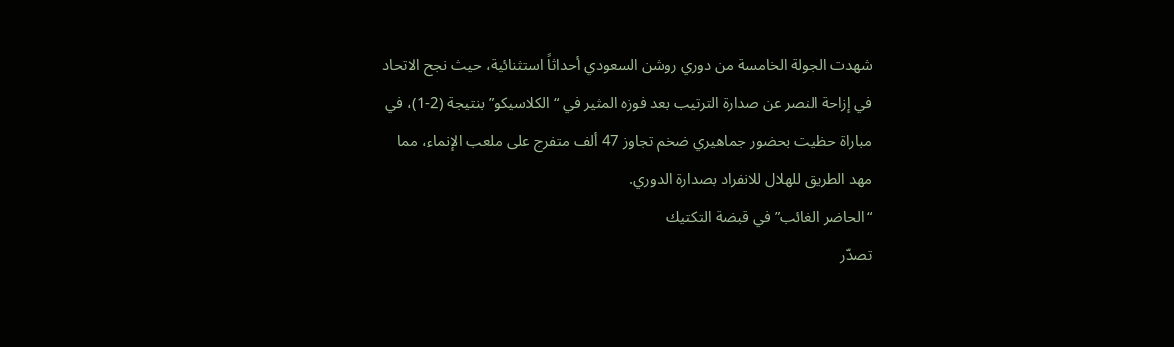شهدت الجولة الخامسة من دوري روشن السعودي أحداثاً استثنائية، حيث نجح الاتحاد في إزاحة النصر عن صدارة الترتيب بعد فوزه المثير في “الكلاسيكو” بنتيجة (2-1)، في مباراة حظيت بحضور جماهيري ضخم تجاوز 47 ألف متفرج على ملعب الإنماء، مما مهد الطريق للهلال للانفراد بصدارة الدوري.
“الحاضر الغائب” في قبضة التكتيك
تصدّر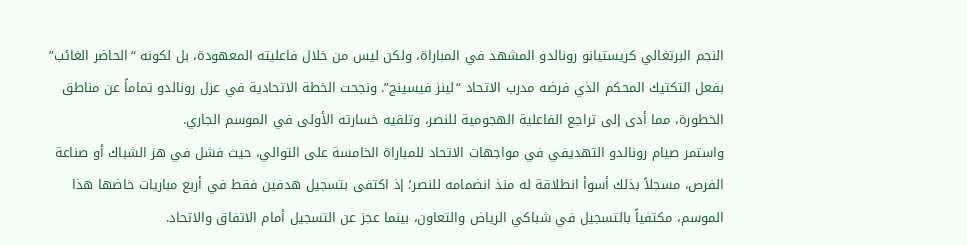النجم البرتغالي كريستيانو رونالدو المشهد في المباراة، ولكن ليس من خلال فاعليته المعهودة، بل لكونه “الحاضر الغائب” بفعل التكتيك المحكم الذي فرضه مدرب الاتحاد “لينز فيسينج”. ونجحت الخطة الاتحادية في عزل رونالدو تماماً عن مناطق الخطورة، مما أدى إلى تراجع الفاعلية الهجومية للنصر، وتلقيه خسارته الأولى في الموسم الجاري.
واستمر صيام رونالدو التهديفي في مواجهات الاتحاد للمباراة الخامسة على التوالي، حيث فشل في هز الشباك أو صناعة الفرص، مسجلاً بذلك أسوأ انطلاقة له منذ انضمامه للنصر؛ إذ اكتفى بتسجيل هدفين فقط في أربع مباريات خاضها هذا الموسم، مكتفياً بالتسجيل في شباكي الرياض والتعاون، بينما عجز عن التسجيل أمام الاتفاق والاتحاد.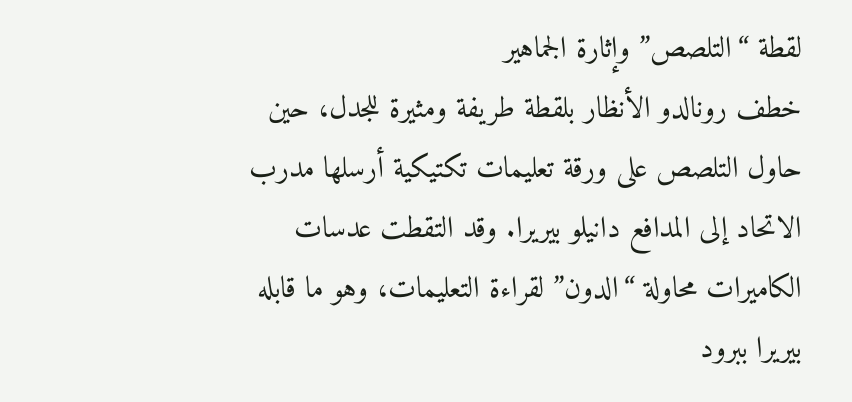لقطة “التلصص” وإثارة الجماهير
خطف رونالدو الأنظار بلقطة طريفة ومثيرة للجدل، حين حاول التلصص على ورقة تعليمات تكتيكية أرسلها مدرب الاتحاد إلى المدافع دانيلو بيريرا. وقد التقطت عدسات الكاميرات محاولة “الدون” لقراءة التعليمات، وهو ما قابله بيريرا ببرود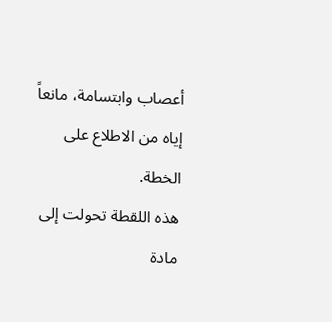أعصاب وابتسامة، مانعاً إياه من الاطلاع على الخطة.
هذه اللقطة تحولت إلى مادة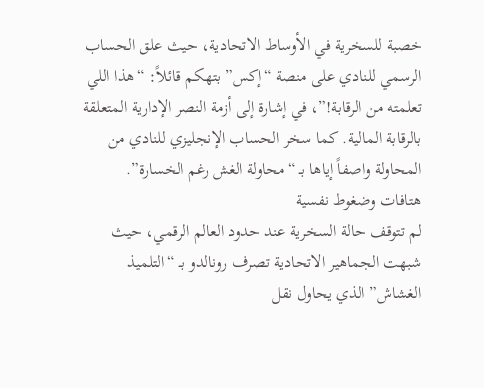خصبة للسخرية في الأوساط الاتحادية، حيث علق الحساب الرسمي للنادي على منصة “إكس” بتهكم قائلاً: “هذا اللي تعلمته من الرقابة!”، في إشارة إلى أزمة النصر الإدارية المتعلقة بالرقابة المالية. كما سخر الحساب الإنجليزي للنادي من المحاولة واصفاً إياها بـ “محاولة الغش رغم الخسارة”.
هتافات وضغوط نفسية
لم تتوقف حالة السخرية عند حدود العالم الرقمي، حيث شبهت الجماهير الاتحادية تصرف رونالدو بـ “التلميذ الغشاش” الذي يحاول نقل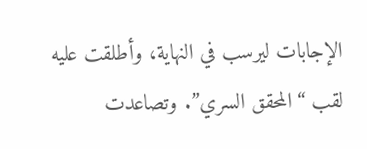الإجابات ليرسب في النهاية، وأطلقت عليه لقب “المحقق السري”. وتصاعدت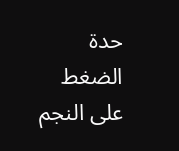حدة الضغط على النجم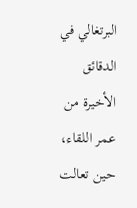البرتغالي في الدقائق الأخيرة من عمر اللقاء، حين تعالت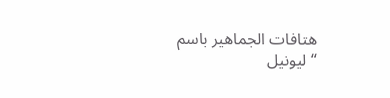هتافات الجماهير باسم “ليونيل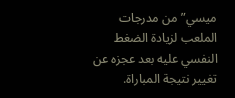ميسي” من مدرجات الملعب لزيادة الضغط النفسي عليه بعد عجزه عن تغيير نتيجة المباراة.